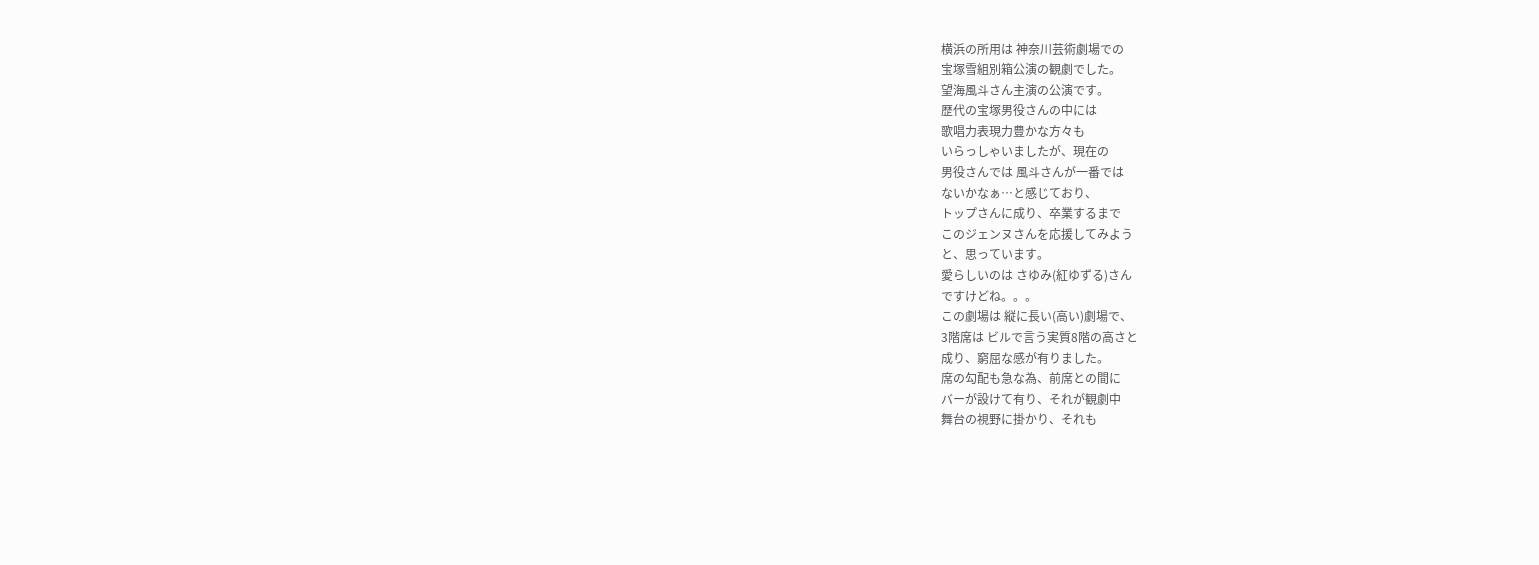横浜の所用は 神奈川芸術劇場での
宝塚雪組別箱公演の観劇でした。
望海風斗さん主演の公演です。
歴代の宝塚男役さんの中には
歌唱力表現力豊かな方々も
いらっしゃいましたが、現在の
男役さんでは 風斗さんが一番では
ないかなぁ…と感じており、
トップさんに成り、卒業するまで
このジェンヌさんを応援してみよう
と、思っています。
愛らしいのは さゆみ(紅ゆずる)さん
ですけどね。。。
この劇場は 縦に長い(高い)劇場で、
3階席は ビルで言う実質8階の高さと
成り、窮屈な感が有りました。
席の勾配も急な為、前席との間に
バーが設けて有り、それが観劇中
舞台の視野に掛かり、それも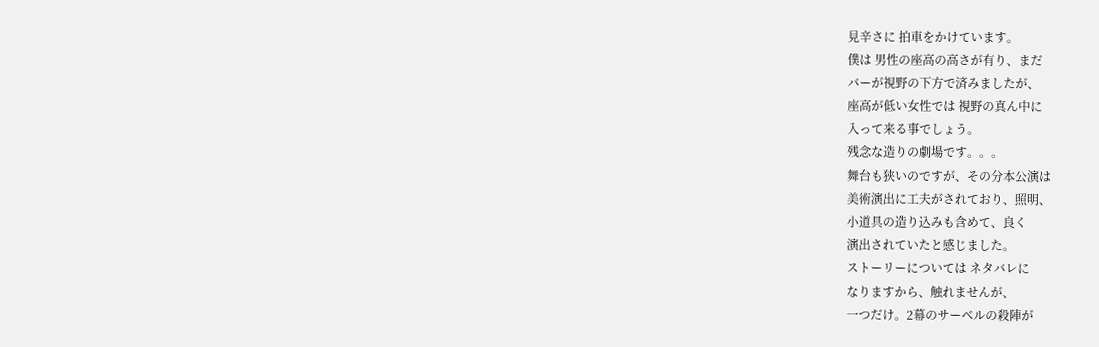見辛さに 拍車をかけています。
僕は 男性の座高の高さが有り、まだ
バーが視野の下方で済みましたが、
座高が低い女性では 視野の真ん中に
入って来る事でしょう。
残念な造りの劇場です。。。
舞台も狭いのですが、その分本公演は
美術演出に工夫がされており、照明、
小道具の造り込みも含めて、良く
演出されていたと感じました。
ストーリーについては ネタバレに
なりますから、触れませんが、
一つだけ。2幕のサーベルの殺陣が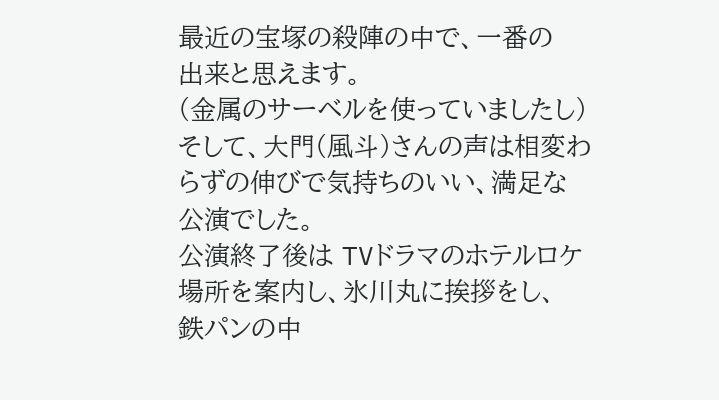最近の宝塚の殺陣の中で、一番の
出来と思えます。
(金属のサーベルを使っていましたし)
そして、大門(風斗)さんの声は相変わ
らずの伸びで気持ちのいい、満足な
公演でした。
公演終了後は TVドラマのホテルロケ
場所を案内し、氷川丸に挨拶をし、
鉄パンの中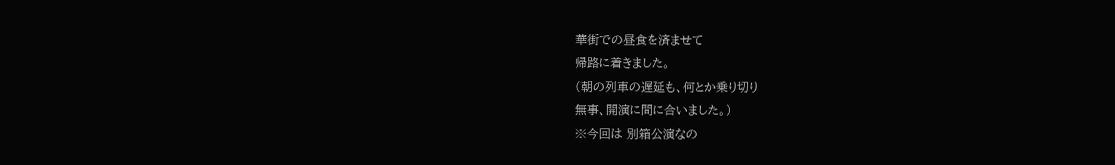華街での昼食を済ませて
帰路に着きました。
(朝の列車の遅延も、何とか乗り切り
無事、開演に間に合いました。)
※今回は 別箱公演なの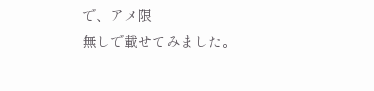で、アメ限
無しで載せてみました。